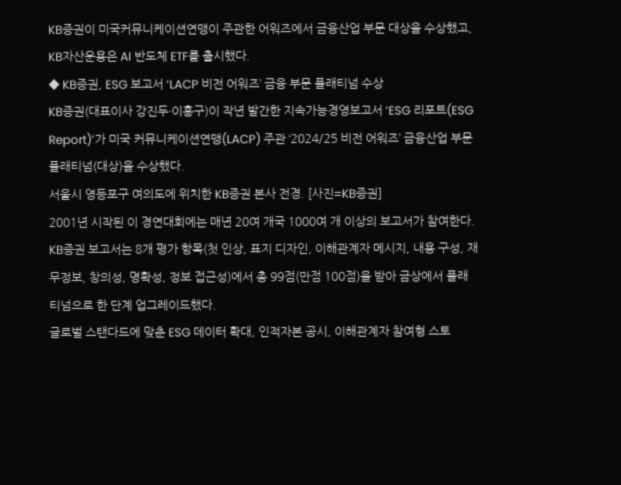KB증권이 미국커뮤니케이션연맹이 주관한 어워즈에서 금융산업 부문 대상을 수상했고, KB자산운용은 AI 반도체 ETF를 출시했다.
◆ KB증권, ESG 보고서 ‘LACP 비전 어워즈’ 금융 부문 플래티넘 수상
KB증권(대표이사 강진두·이홍구)이 작년 발간한 지속가능경영보고서 ‘ESG 리포트(ESG Report)’가 미국 커뮤니케이션연맹(LACP) 주관 ‘2024/25 비전 어워즈’ 금융산업 부문 플래티넘(대상)을 수상했다.
서울시 영등포구 여의도에 위치한 KB증권 본사 전경. [사진=KB증권]
2001년 시작된 이 경연대회에는 매년 20여 개국 1000여 개 이상의 보고서가 참여한다. KB증권 보고서는 8개 평가 항목(첫 인상, 표지 디자인, 이해관계자 메시지, 내용 구성, 재무정보, 창의성, 명확성, 정보 접근성)에서 총 99점(만점 100점)을 받아 금상에서 플래티넘으로 한 단계 업그레이드했다.
글로벌 스탠다드에 맞춘 ESG 데이터 확대, 인적자본 공시, 이해관계자 참여형 스토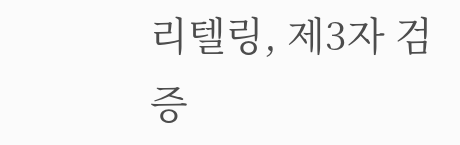리텔링, 제3자 검증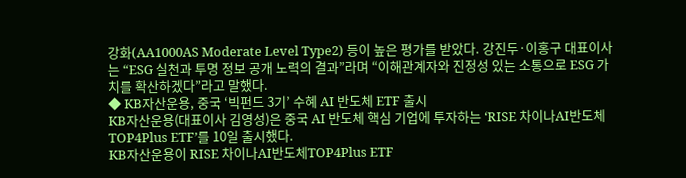강화(AA1000AS Moderate Level Type2) 등이 높은 평가를 받았다. 강진두·이홍구 대표이사는 “ESG 실천과 투명 정보 공개 노력의 결과”라며 “이해관계자와 진정성 있는 소통으로 ESG 가치를 확산하겠다”라고 말했다.
◆ KB자산운용, 중국 ‘빅펀드 3기’ 수혜 AI 반도체 ETF 출시
KB자산운용(대표이사 김영성)은 중국 AI 반도체 핵심 기업에 투자하는 ‘RISE 차이나AI반도체TOP4Plus ETF’를 10일 출시했다.
KB자산운용이 RISE 차이나AI반도체TOP4Plus ETF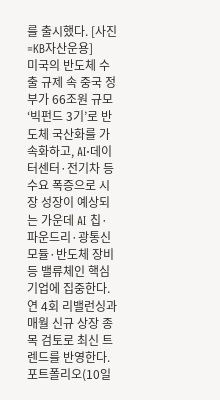를 출시했다. [사진=KB자산운용]
미국의 반도체 수출 규제 속 중국 정부가 66조원 규모 ‘빅펀드 3기’로 반도체 국산화를 가속화하고, AI·데이터센터·전기차 등 수요 폭증으로 시장 성장이 예상되는 가운데 AI 칩·파운드리·광통신모듈·반도체 장비 등 밸류체인 핵심 기업에 집중한다. 연 4회 리밸런싱과 매월 신규 상장 종목 검토로 최신 트렌드를 반영한다.
포트폴리오(10일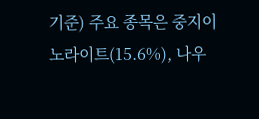기준) 주요 종목은 중지이노라이트(15.6%), 나우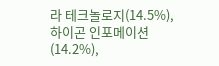라 테크놀로지(14.5%), 하이곤 인포메이션(14.2%),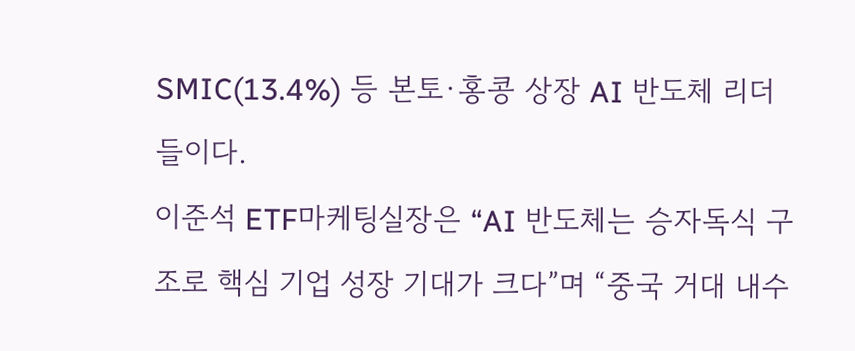SMIC(13.4%) 등 본토·홍콩 상장 AI 반도체 리더들이다.
이준석 ETF마케팅실장은 “AI 반도체는 승자독식 구조로 핵심 기업 성장 기대가 크다”며 “중국 거대 내수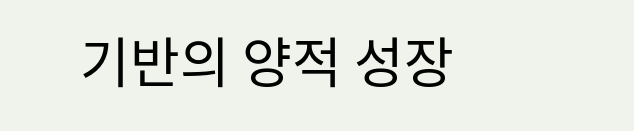기반의 양적 성장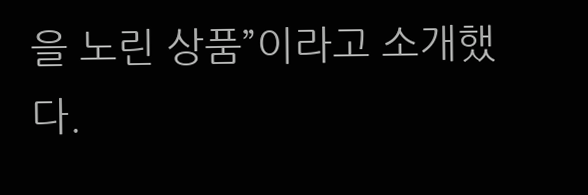을 노린 상품”이라고 소개했다.